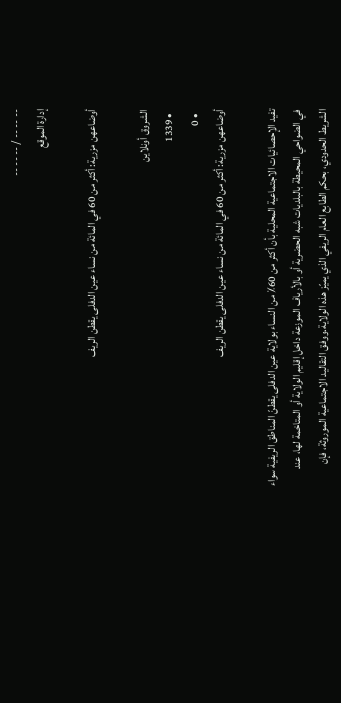-- -- -- / -- -- --
إدارة الموقع

أوضاعهن مزرية: أكثر من 60 في المائة من نساء عين الدفلى يقطن الريف

الشروق أونلاين
  • 1339
  • 0
أوضاعهن مزرية: أكثر من 60 في المائة من نساء عين الدفلى يقطن الريف

تفيد الإحصائيات الاجتماعية المحلية بأن أكثر من 60٪ من النساء بولاية عين الدفلى يقطنّ المناطق الريفية سواء في الضواحي المحيطة بالبلديات شبه الحضرية أو بالأرياف الموزعة داخل إقليم الولاية أو المتاخمة لها، عند الشريط الحدودي، بحكم الطابع العام الريفي الذي يميّز هذه الولاية.ووفق التقاليد الاجتماعية الموروثة، فإن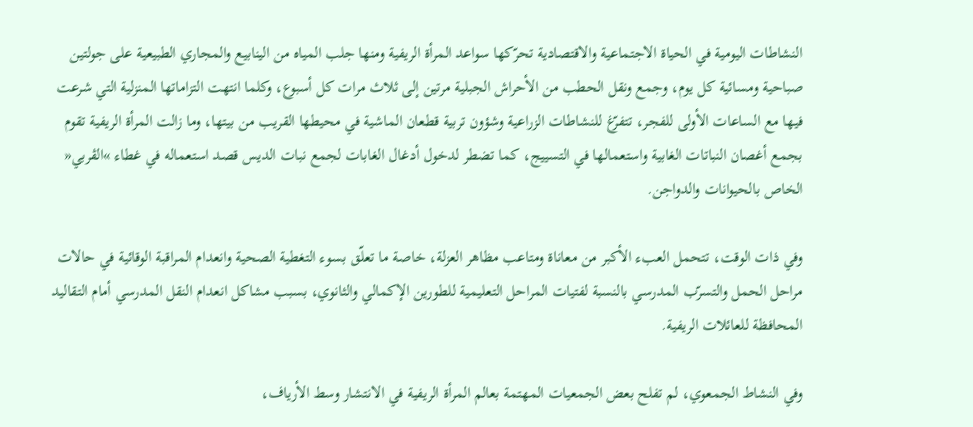النشاطات اليومية في الحياة الاجتماعية والاقتصادية تحرّكها سواعد المرأة الريفية ومنها جلب المياه من الينابيع والمجاري الطبيعية على جولتين صباحية ومسائية كل يوم، وجمع ونقل الحطب من الأحراش الجبلية مرتين إلى ثلاث مرات كل أسبوع، وكلما انتهت التزاماتها المنزلية التي شرعت فيها مع الساعات الأولى للفجر، تتفرّغ للنشاطات الزراعية وشؤون تربية قطعان الماشية في محيطها القريب من بيتها، وما زالت المرأة الريفية تقوم بجمع أغصان النباتات الغابية واستعمالها في التسييج، كما تضطر لدخول أدغال الغابات لجمع نبات الديس قصد استعماله في غطاء »الڤربي« الخاص بالحيوانات والدواجن.

وفي ذات الوقت، تتحمل العبء الأكبر من معاناة ومتاعب مظاهر العزلة، خاصة ما تعلّق بسوء التغطية الصحية وانعدام المراقبة الوقائية في حالات مراحل الحمل والتسرّب المدرسي بالنسبة لفتيات المراحل التعليمية للطورين الإكمالي والثانوي، بسبب مشاكل انعدام النقل المدرسي أمام التقاليد المحافظة للعائلات الريفية.

وفي النشاط الجمعوي، لم تفلح بعض الجمعيات المهتمة بعالم المرأة الريفية في الانتشار وسط الأرياف،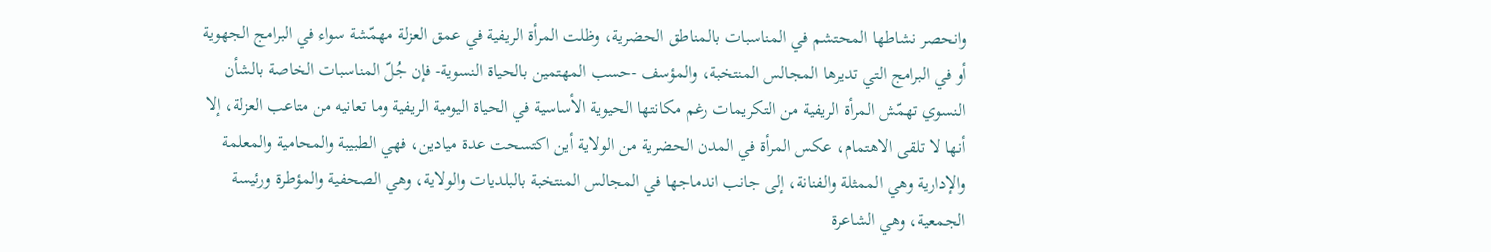وانحصر نشاطها المحتشم في المناسبات بالمناطق الحضرية، وظلت المرأة الريفية في عمق العزلة مهمّشة سواء في البرامج الجهوية أو في البرامج التي تديرها المجالس المنتخبة، والمؤسف -حسب المهتمين بالحياة النسوية- فإن جُلّ المناسبات الخاصة بالشأن النسوي تهمّش المرأة الريفية من التكريمات رغم مكانتها الحيوية الأساسية في الحياة اليومية الريفية وما تعانيه من متاعب العزلة، إلا أنها لا تلقى الاهتمام، عكس المرأة في المدن الحضرية من الولاية أين اكتسحت عدة ميادين، فهي الطبيبة والمحامية والمعلمة والإدارية وهي الممثلة والفنانة، إلى جانب اندماجها في المجالس المنتخبة بالبلديات والولاية، وهي الصحفية والمؤطرة ورئيسة الجمعية، وهي الشاعرة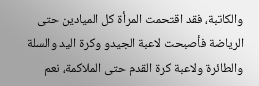والكاتبة، فقد اقتحمت المرأة كل الميادين حتى الرياضة فأصبحت لاعبة الجيدو وكرة اليد والسلة والطائرة ولاعبة كرة القدم حتى الملاكمة، نعم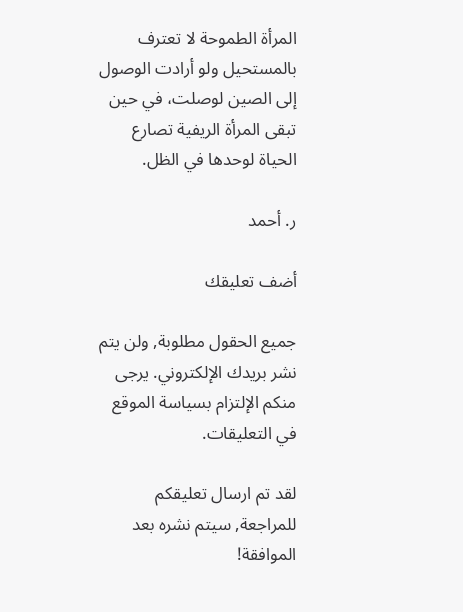المرأة الطموحة لا تعترف بالمستحيل ولو أرادت الوصول إلى الصين لوصلت، في حين تبقى المرأة الريفية تصارع الحياة لوحدها في الظل.

ر. أحمد

أضف تعليقك

جميع الحقول مطلوبة, ولن يتم نشر بريدك الإلكتروني. يرجى منكم الإلتزام بسياسة الموقع في التعليقات.

لقد تم ارسال تعليقكم للمراجعة, سيتم نشره بعد الموافقة!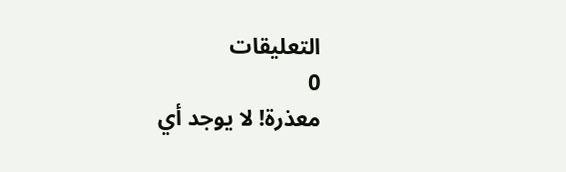التعليقات
0
معذرة! لا يوجد أي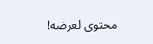محتوى لعرضه!